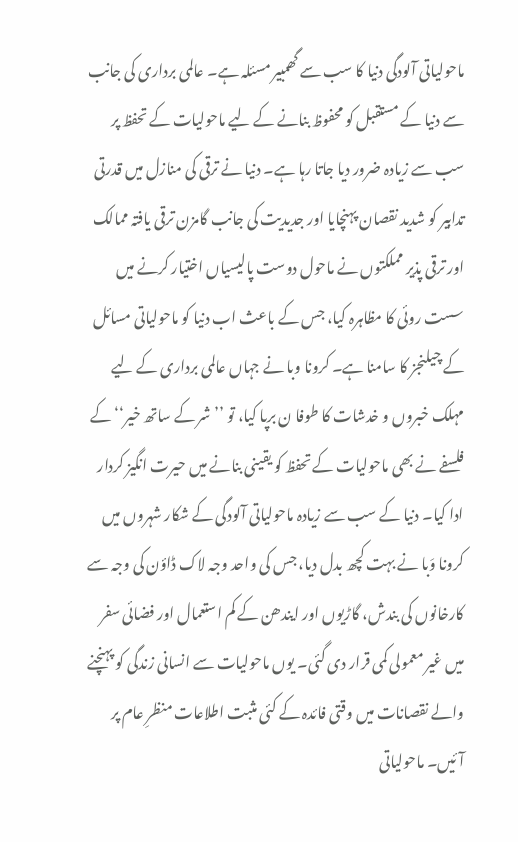ماحولیاتی آلودگی دنیا کا سب سے گھمبیر مسئلہ ہے۔ عالمی برداری کی جانب سے دنیا کے مستقبل کو محفوظ بنانے کے لیے ماحولیات کے تحفظ پر سب سے زیادہ ضرور دیا جاتا رہا ہے۔ دنیا نے ترقی کی منازل میں قدرتی تدابیر کو شدید نقصان پہنچایا اور جدیدیت کی جانب گامزن ترقی یافتہ ممالک اور ترقی پذیر مملکتوں نے ماحول دوست پالیسیاں اختیار کرنے میں سست روئی کا مظاہرہ کیا، جس کے باعث اب دنیا کو ماحولیاتی مسائل کے چیلنجز کا سامنا ہے۔ کرونا وبا نے جہاں عالمی برداری کے لیے مہلک خبروں و خدشات کا طوفا ن برپا کیا، تو ’’شر کے ساتھ خیر‘‘ کے فلسفے نے بھی ماحولیات کے تحفظ کو یقینی بنانے میں حیرت انگیز کردار ادا کیا۔ دنیا کے سب سے زیادہ ماحولیاتی آلودگی کے شکار شہروں میں کرونا وَبا نے بہت کچھ بدل دیا، جس کی واحد وجہ لاک ڈاؤن کی وجہ سے کارخانوں کی بندش، گاڑیوں اور ایندھن کے کم استعمال اور فضائی سفر میں غیر معمولی کمی قرار دی گئی۔ یوں ماحولیات سے انسانی زندگی کو پہنچنے والے نقصانات میں وقتی فائدہ کے کئی مثبت اطلاعات منظرِ عام پر آئیں۔ ماحولیاتی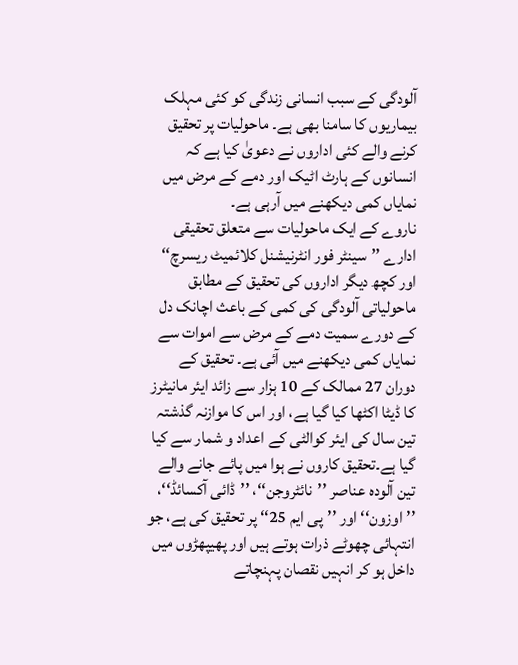آلودگی کے سبب انسانی زندگی کو کئی مہلک بیماریوں کا سامنا بھی ہے۔ ماحولیات پر تحقیق کرنے والے کئی اداروں نے دعویٰ کیا ہے کہ انسانوں کے ہارٹ اٹیک اور دمے کے مرض میں نمایاں کمی دیکھنے میں آرہی ہے۔
ناروے کے ایک ماحولیات سے متعلق تحقیقی ادارے ’’سینٹر فور انٹرنیشنل کلائمیٹ ریسرچ‘‘ اور کچھ دیگر اداروں کی تحقیق کے مطابق ماحولیاتی آلودگی کی کمی کے باعث اچانک دل کے دورے سمیت دمے کے مرض سے اموات سے نمایاں کمی دیکھنے میں آئی ہے۔ تحقیق کے دوران 27 ممالک کے 10 ہزار سے زائد ایئر مانیٹرز کا ڈیٹا اکٹھا کیا گیا ہے، اور اس کا موازنہ گذشتہ تین سال کی ایئر کوالٹی کے اعداد و شمار سے کیا گیا ہے۔تحقیق کاروں نے ہوا میں پائے جانے والے تین آلودہ عناصر ’’نائٹروجن‘‘، ’’ڈائی آکسائڈ‘‘، ’’اوزون‘‘ اور ’’پی ایم 25‘‘ پر تحقیق کی ہے، جو انتہائی چھوٹے ذرات ہوتے ہیں اور پھیپھڑوں میں داخل ہو کر انہیں نقصان پہنچاتے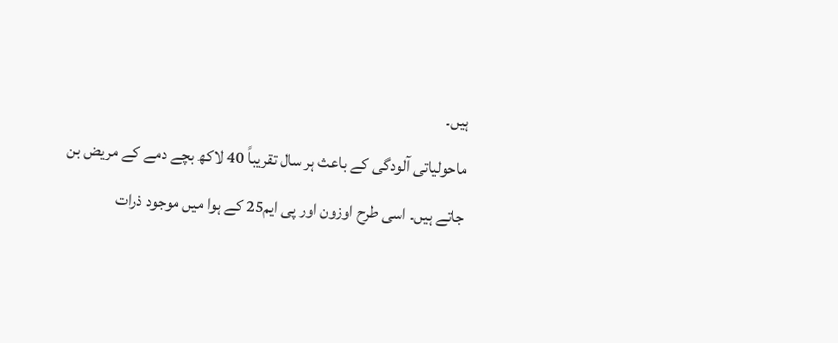ہیں۔
ماحولیاتی آلودگی کے باعث ہر سال تقریباً 40 لاکھ بچے دمے کے مریض بن جاتے ہیں۔ اسی طرح اوزون اور پی ایم25 کے ہوا میں موجود ذرات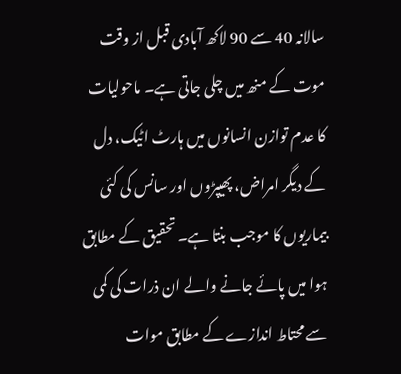سالانہ 40 سے 90 لاکھ آبادی قبل از وقت موت کے منھ میں چلی جاتی ہے۔ ماحولیات کا عدم توازن انسانوں میں ہارٹ اٹیک، دل کے دیگر امراض، پھیپڑوں اور سانس کی کئی بیماریوں کا موجب بنتا ہے۔ تحقیق کے مطابق ہوا میں پائے جانے والے ان ذرات کی کمی سے محتاط اندازے کے مطابق موات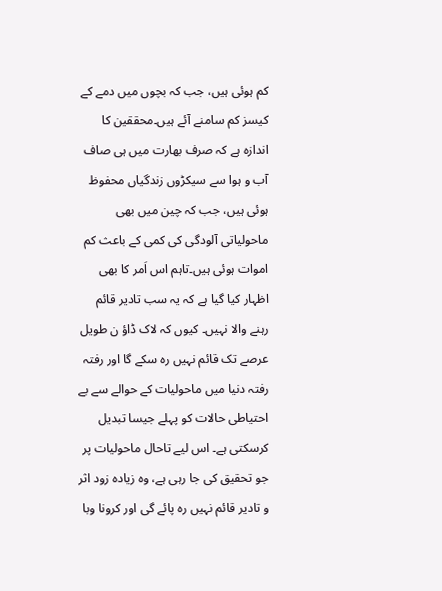کم ہوئی ہیں، جب کہ بچوں میں دمے کے کیسز کم سامنے آئے ہیں۔محققین کا اندازہ ہے کہ صرف بھارت میں ہی صاف آب و ہوا سے سیکڑوں زندگیاں محفوظ ہوئی ہیں، جب کہ چین میں بھی ماحولیاتی آلودگی کی کمی کے باعث کم اموات ہوئی ہیں۔تاہم اس اَمر کا بھی اظہار کیا گیا ہے کہ یہ سب تادیر قائم رہنے والا نہیں۔ کیوں کہ لاک ڈاؤ ن طویل عرصے تک قائم نہیں رہ سکے گا اور رفتہ رفتہ دنیا میں ماحولیات کے حوالے سے بے احتیاطی حالات کو پہلے جیسا تبدیل کرسکتی ہے۔ اس لیے تاحال ماحولیات پر جو تحقیق کی جا رہی ہے، وہ زیادہ زود اثر و تادیر قائم نہیں رہ پائے گی اور کرونا وبا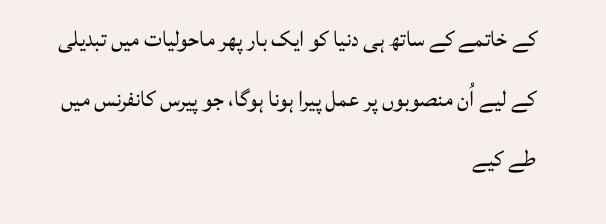کے خاتمے کے ساتھ ہی دنیا کو ایک بار پھر ماحولیات میں تبدیلی کے لیے اُن منصوبوں پر عمل پیرا ہونا ہوگا، جو پیرس کانفرنس میں طے کیے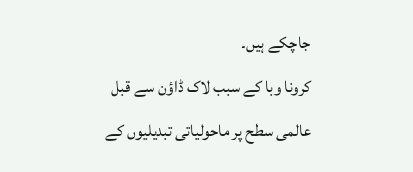جاچکے ہیں۔
کرونا وبا کے سبب لاک ڈاؤن سے قبل عالمی سطح پر ماحولیاتی تبدیلیوں کے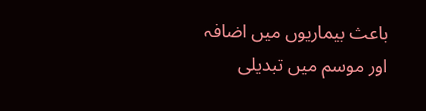باعث بیماریوں میں اضافہ اور موسم میں تبدیلی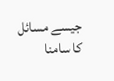جیسے مسائل کا سامنا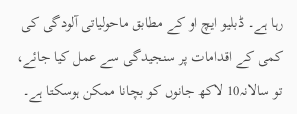رہا ہے۔ ڈبلیو ایچ او کے مطابق ماحولیاتی آلودگی کی کمی کے اقدامات پر سنجیدگی سے عمل کیا جائے، تو سالانہ10 لاکھ جانوں کو بچانا ممکن ہوسکتا ہے۔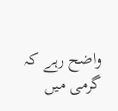واضح رہے کہ گرمی میں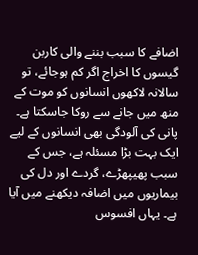اضافے کا سبب بننے والی کاربن گیسوں کا اخراج اگر کم ہوجائے، تو سالانہ لاکھوں انسانوں کو موت کے منھ میں جانے سے روکا جاسکتا ہے۔ پانی کی آلودگی بھی انسانوں کے لیے ایک بہت بڑا مسئلہ ہے، جس کے سبب پھیپھڑے، گردے اور دل کی بیماریوں میں اضافہ دیکھنے میں آیا ہے۔ یہاں افسوس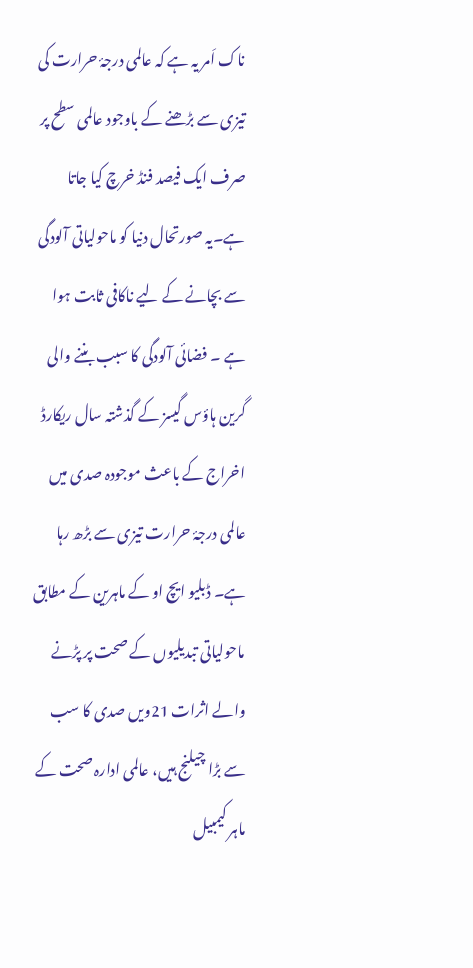ناک اَمر یہ ہے کہ عالمی درجۂ حرارت کی تیزی سے بڑھنے کے باوجود عالمی سطح پر صرف ایک فیصد فنڈ خرچ کیا جاتا ہے۔یہ صورتحال دنیا کو ماحولیاتی آلودگی سے بچانے کے لیے ناکافی ثابت ہوا ہے ۔ فضائی آلودگی کا سبب بننے والی گرین ہاؤس گیسز کے گذشتہ سال ریکارڈ اخراج کے باعث موجودہ صدی میں عالمی درجۂ حرارت تیزی سے بڑھ رہا ہے۔ ڈبلیو ایچ او کے ماہرین کے مطابق ماحولیاتی تبدیلیوں کے صحت پر پڑنے والے اثرات 21ویں صدی کا سب سے بڑا چیلنج ہیں، عالمی ادارہ صحت کے ماہر کیمبیل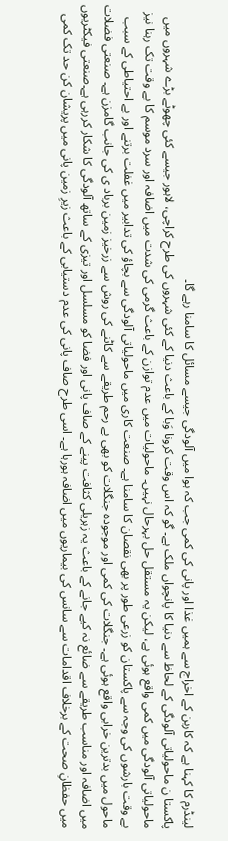لینڈرم کا کہنا ہے کہ کاربن کے اخراج سے ہمیں غذا اور پانی کی کمی جب کہ ہوا میں آلودگی جیسے مسائل کا سامنا رہے گا۔
پاکستا ن ماحولیاتی آلودگی کے لحاظ سے دنیا کا پانچواں ملک ہے۔ گو کہ اس وقت کرونا وَبا کے باعث دنیا کے کئی شہروں کی طرح کراچی، لاہور جیسے کئی چھوٹے بڑے شہروں میں ماحولیاتی آلودگی میں کمی واقع ہوئی ہے، لیکن یہ مستقل حل بہرحال نہیں۔ ماحولیات میں عدم توازن کے باعث گرمی کی شدت میں اضافہ اور سرد موسم کا بے وقت تک رہنا نیز بے وقت بارشوں کی وجہ سے پاکستان کو زرعی طور پر بھی نقصان کا سامنا ہے۔ صنعت کاری میں ماحولیاتی آلودگی سے بچاؤ کی تدابیر میں غفلت برتنے اور بے احتیاطی کے سبب ماحول میں بدترین خرابی واقع ہوئی ہے۔ جنگلات کی کمی اور موجودہ جنگلات کو بھی بے رحم طریقے سے کاٹنے کی روش سے زرخیز زمین برباد ی کی جانب گامزن ہے۔ صنعتی فضلات میں اضافہ اور مناسب طریقے سے ضائع نہ کیے جانے کے باعث یہ زہریلی کثافت پینے کے صاف پانی اور فضا کو مسلسل اور تیزی کے ساتھ آلودگی کا شکار کررہی ہے۔صنعتی فیکٹریوں میں حفظانِ صحت کے برخلاف اقدامات سے سانس کی بیماریوں میں اضافہ ہورہا ہے۔ اسی طرح صاف پانی کی عدم دستیابی کے باعث زیرِ زمین پانی میں پریشان کن حد تک کمی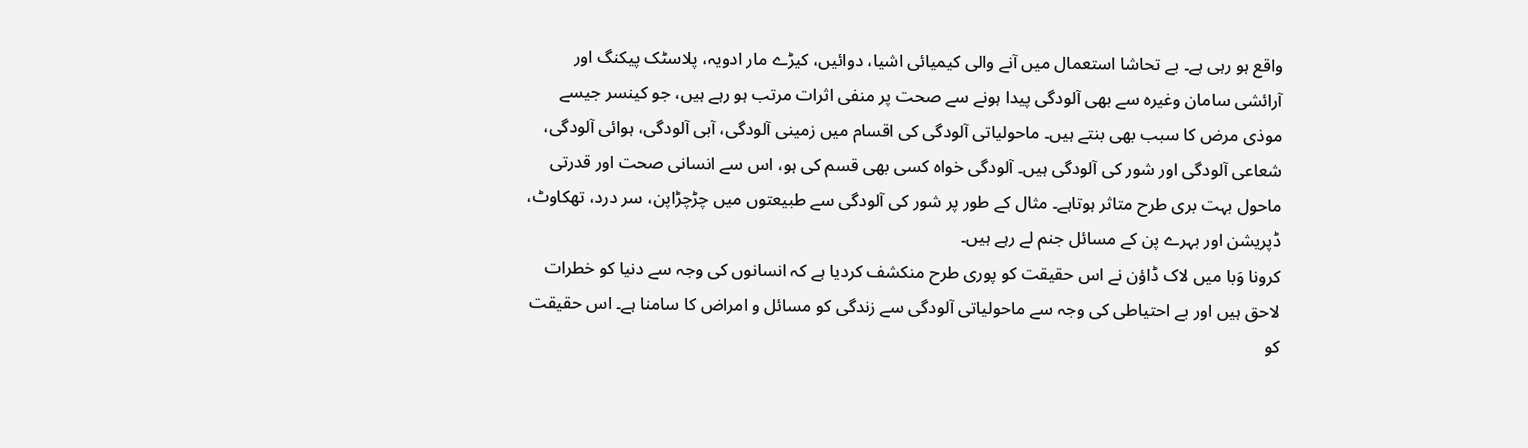واقع ہو رہی ہے۔ بے تحاشا استعمال میں آنے والی کیمیائی اشیا، دوائیں، کیڑے مار ادویہ، پلاسٹک پیکنگ اور آرائشی سامان وغیرہ سے بھی آلودگی پیدا ہونے سے صحت پر منفی اثرات مرتب ہو رہے ہیں، جو کینسر جیسے موذی مرض کا سبب بھی بنتے ہیں۔ ماحولیاتی آلودگی کی اقسام میں زمینی آلودگی، آبی آلودگی، ہوائی آلودگی، شعاعی آلودگی اور شور کی آلودگی ہیں۔ آلودگی خواہ کسی بھی قسم کی ہو، اس سے انسانی صحت اور قدرتی ماحول بہت بری طرح متاثر ہوتاہے۔ مثال کے طور پر شور کی آلودگی سے طبیعتوں میں چڑچڑاپن، سر درد، تھکاوٹ، ڈپریشن اور بہرے پن کے مسائل جنم لے رہے ہیں۔
کرونا وَبا میں لاک ڈاؤن نے اس حقیقت کو پوری طرح منکشف کردیا ہے کہ انسانوں کی وجہ سے دنیا کو خطرات لاحق ہیں اور بے احتیاطی کی وجہ سے ماحولیاتی آلودگی سے زندگی کو مسائل و امراض کا سامنا ہے۔ اس حقیقت کو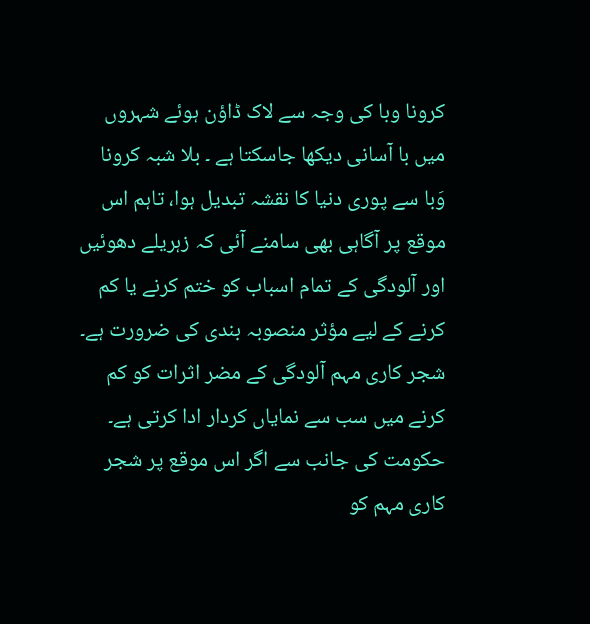کرونا وبا کی وجہ سے لاک ڈاؤن ہوئے شہروں میں با آسانی دیکھا جاسکتا ہے ۔ بلا شبہ کرونا وَبا سے پوری دنیا کا نقشہ تبدیل ہوا، تاہم اس موقع پر آگاہی بھی سامنے آئی کہ زہریلے دھوئیں اور آلودگی کے تمام اسباب کو ختم کرنے یا کم کرنے کے لیے مؤثر منصوبہ بندی کی ضرورت ہے۔ شجر کاری مہم آلودگی کے مضر اثرات کو کم کرنے میں سب سے نمایاں کردار ادا کرتی ہے۔ حکومت کی جانب سے اگر اس موقع پر شجر کاری مہم کو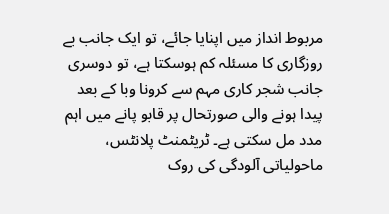مربوط انداز میں اپنایا جائے، تو ایک جانب بے روزگاری کا مسئلہ کم ہوسکتا ہے، تو دوسری جانب شجر کاری مہم سے کرونا وبا کے بعد پیدا ہونے والی صورتحال پر قابو پانے میں اہم مدد مل سکتی ہے۔ ٹریٹمنٹ پلانٹس، ماحولیاتی آلودگی کی روک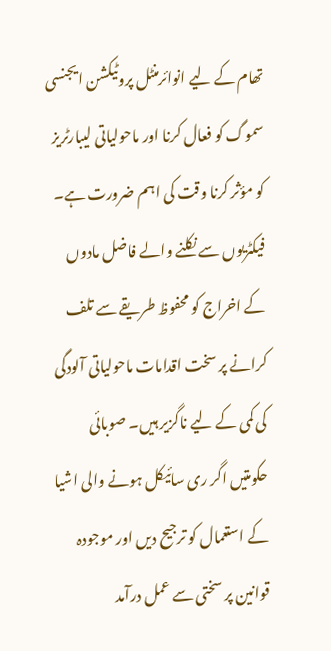تھام کے لیے انوائرمنٹل پروٹیکشن ایجنسی سموگ کو فعال کرنا اور ماحولیاتی لیبارٹریز کو مؤثر کرنا وقت کی اہم ضرورت ہے۔ فیکٹریوں سے نکلنے والے فاضل مادوں کے اخراج کو محفوظ طریقے سے تلف کرانے پر سخت اقدامات ماحولیاتی آلودگی کی کمی کے لیے ناگزیر ہیں۔ صوبائی حکومتیں اگر ری سائیکل ہونے والی اشیا کے استعمال کو ترجیح دیں اور موجودہ قوانین پر سختی سے عمل درآمد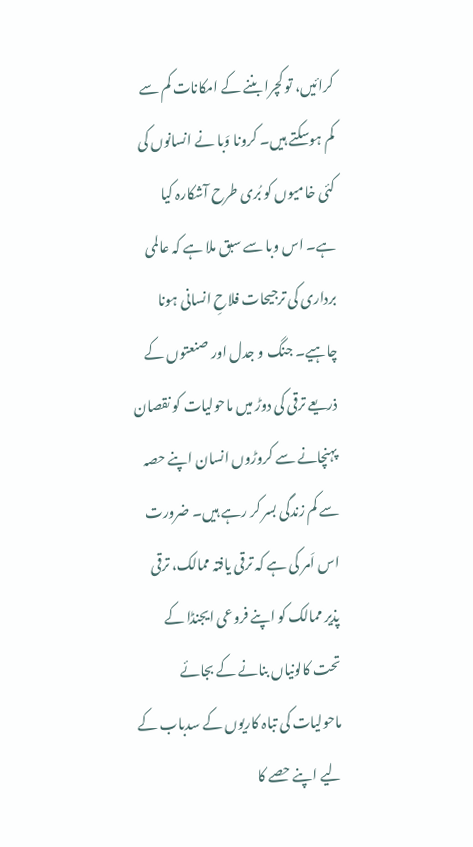کرائیں، تو کچرا بننے کے امکانات کم سے کم ہوسکتے ہیں۔ کرونا وَبا نے انسانوں کی کئی خامیوں کو بُری طرح آشکارہ کیا ہے۔ اس وبا سے سبق ملا ہے کہ عالمی برداری کی ترجیحات فلاحِ انسانی ہونا چاہیے۔ جنگ و جدل اور صنعتوں کے ذریعے ترقی کی دوڑ میں ماحولیات کو نقصان پہنچانے سے کروڑوں انسان اپنے حصہ سے کم زندگی بسر کر رہے ہیں۔ ضرورت اس اَمر کی ہے کہ ترقی یافتہ ممالک، ترقی پذیر ممالک کو اپنے فروعی ایجنڈا کے تحت کالونیاں بنانے کے بجائے ماحولیات کی تباہ کاریوں کے سدباب کے لیے اپنے حصے کا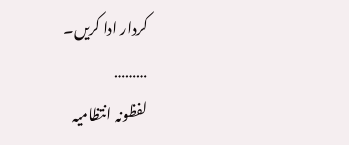کردار ادا کریں۔
………
لفظونہ انتظامیہ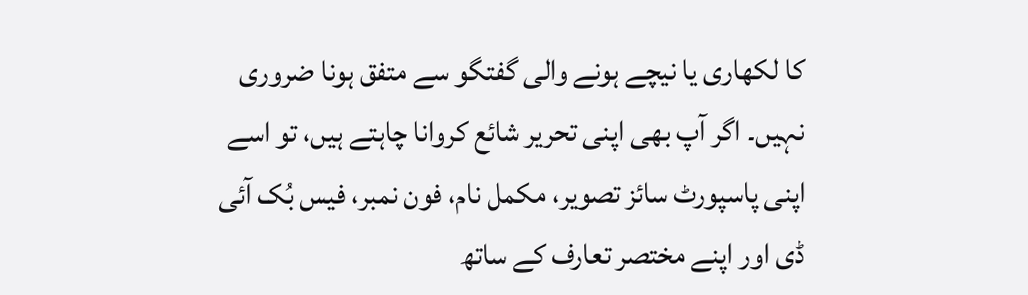کا لکھاری یا نیچے ہونے والی گفتگو سے متفق ہونا ضروری نہیں۔ اگر آپ بھی اپنی تحریر شائع کروانا چاہتے ہیں، تو اسے اپنی پاسپورٹ سائز تصویر، مکمل نام، فون نمبر، فیس بُک آئی ڈی اور اپنے مختصر تعارف کے ساتھ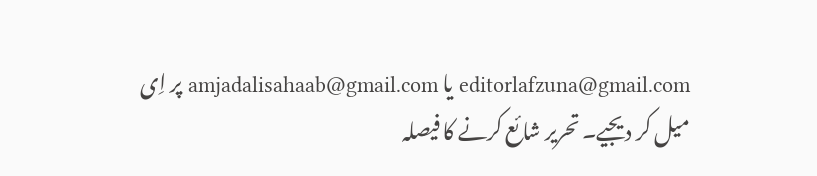editorlafzuna@gmail.com یا amjadalisahaab@gmail.com پر اِی میل کر دیجیے۔ تحریر شائع کرنے کا فیصلہ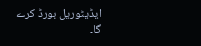ایڈیٹوریل بورڈ کرے گا۔